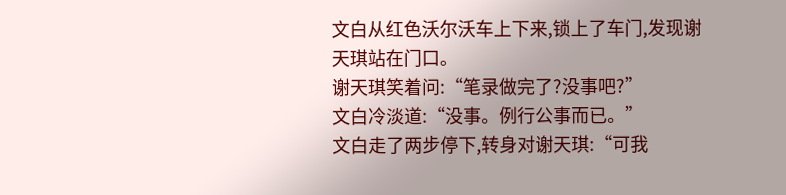文白从红色沃尔沃车上下来,锁上了车门,发现谢天琪站在门口。
谢天琪笑着问:“笔录做完了?没事吧?”
文白冷淡道:“没事。例行公事而已。”
文白走了两步停下,转身对谢天琪:“可我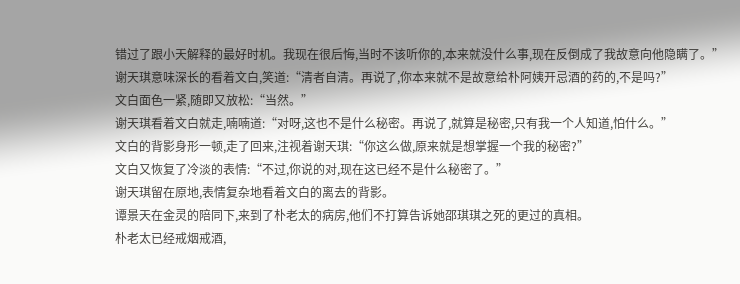错过了跟小天解释的最好时机。我现在很后悔,当时不该听你的,本来就没什么事,现在反倒成了我故意向他隐瞒了。”
谢天琪意味深长的看着文白,笑道:“清者自清。再说了,你本来就不是故意给朴阿姨开忌酒的药的,不是吗?”
文白面色一紧,随即又放松:“当然。”
谢天琪看着文白就走,喃喃道:“对呀,这也不是什么秘密。再说了,就算是秘密,只有我一个人知道,怕什么。”
文白的背影身形一顿,走了回来,注视着谢天琪:“你这么做,原来就是想掌握一个我的秘密?”
文白又恢复了冷淡的表情:“不过,你说的对,现在这已经不是什么秘密了。”
谢天琪留在原地,表情复杂地看着文白的离去的背影。
谭景天在金灵的陪同下,来到了朴老太的病房,他们不打算告诉她邵琪琪之死的更过的真相。
朴老太已经戒烟戒酒,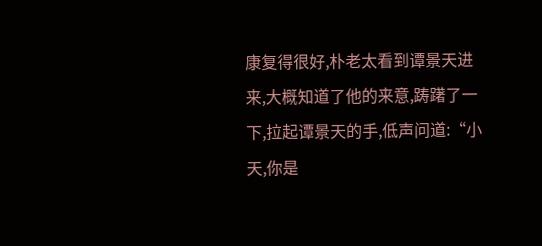康复得很好,朴老太看到谭景天进来,大概知道了他的来意,踌躇了一下,拉起谭景天的手,低声问道:“小天,你是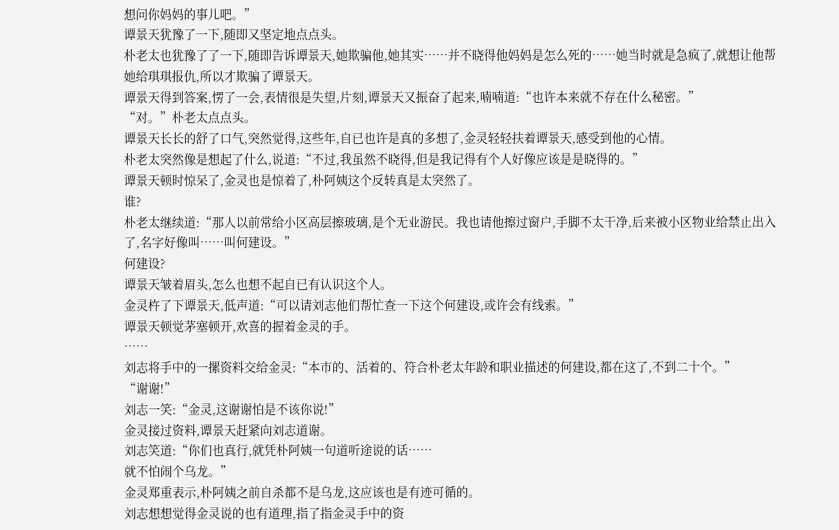想问你妈妈的事儿吧。”
谭景天犹豫了一下,随即又坚定地点点头。
朴老太也犹豫了了一下,随即告诉谭景天,她欺骗他,她其实……并不晓得他妈妈是怎么死的……她当时就是急疯了,就想让他帮她给琪琪报仇,所以才欺骗了谭景天。
谭景天得到答案,愣了一会,表情很是失望,片刻,谭景天又振奋了起来,喃喃道:“也许本来就不存在什么秘密。”
“对。”朴老太点点头。
谭景天长长的舒了口气,突然觉得,这些年,自已也许是真的多想了,金灵轻轻扶着谭景天,感受到他的心情。
朴老太突然像是想起了什么,说道:“不过,我虽然不晓得,但是我记得有个人好像应该是是晓得的。”
谭景天顿时惊呆了,金灵也是惊着了,朴阿姨这个反转真是太突然了。
谁?
朴老太继续道:“那人以前常给小区高层擦玻璃,是个无业游民。我也请他擦过窗户,手脚不太干净,后来被小区物业给禁止出入了,名字好像叫……叫何建设。”
何建设?
谭景天皱着眉头,怎么也想不起自已有认识这个人。
金灵杵了下谭景天,低声道:“可以请刘志他们帮忙查一下这个何建设,或许会有线索。”
谭景天顿觉茅塞顿开,欢喜的握着金灵的手。
……
刘志将手中的一摞资料交给金灵:“本市的、活着的、符合朴老太年龄和职业描述的何建设,都在这了,不到二十个。”
“谢谢!”
刘志一笑:“金灵,这谢谢怕是不该你说!”
金灵接过资料,谭景天赶紧向刘志道谢。
刘志笑道:“你们也真行,就凭朴阿姨一句道听途说的话……
就不怕闹个乌龙。”
金灵郑重表示,朴阿姨之前自杀都不是乌龙,这应该也是有迹可循的。
刘志想想觉得金灵说的也有道理,指了指金灵手中的资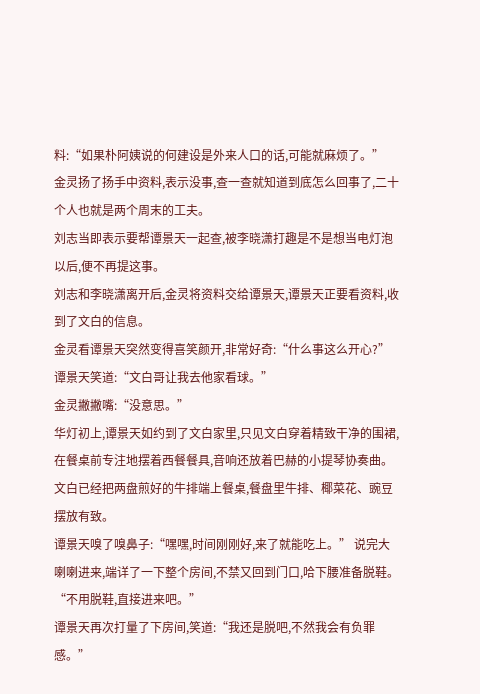料:“如果朴阿姨说的何建设是外来人口的话,可能就麻烦了。”
金灵扬了扬手中资料,表示没事,查一查就知道到底怎么回事了,二十个人也就是两个周末的工夫。
刘志当即表示要帮谭景天一起查,被李晓潇打趣是不是想当电灯泡以后,便不再提这事。
刘志和李晓潇离开后,金灵将资料交给谭景天,谭景天正要看资料,收到了文白的信息。
金灵看谭景天突然变得喜笑颜开,非常好奇:“什么事这么开心?”
谭景天笑道:“文白哥让我去他家看球。”
金灵撇撇嘴:“没意思。”
华灯初上,谭景天如约到了文白家里,只见文白穿着精致干净的围裙,在餐桌前专注地摆着西餐餐具,音响还放着巴赫的小提琴协奏曲。
文白已经把两盘煎好的牛排端上餐桌,餐盘里牛排、椰菜花、豌豆摆放有致。
谭景天嗅了嗅鼻子:“嘿嘿,时间刚刚好,来了就能吃上。” 说完大喇喇进来,端详了一下整个房间,不禁又回到门口,哈下腰准备脱鞋。
“不用脱鞋,直接进来吧。”
谭景天再次打量了下房间,笑道:“我还是脱吧,不然我会有负罪感。”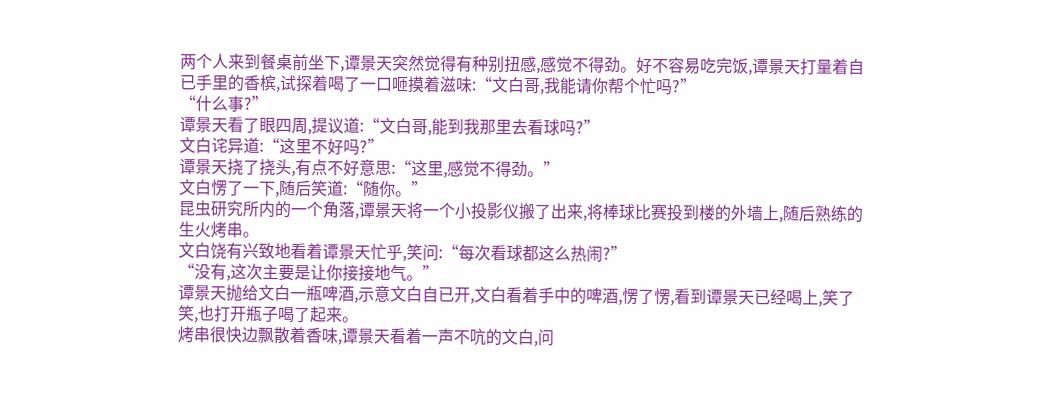两个人来到餐桌前坐下,谭景天突然觉得有种别扭感,感觉不得劲。好不容易吃完饭,谭景天打量着自已手里的香槟,试探着喝了一口咂摸着滋味:“文白哥,我能请你帮个忙吗?”
“什么事?”
谭景天看了眼四周,提议道:“文白哥,能到我那里去看球吗?”
文白诧异道:“这里不好吗?”
谭景天挠了挠头,有点不好意思:“这里,感觉不得劲。”
文白愣了一下,随后笑道:“随你。”
昆虫研究所内的一个角落,谭景天将一个小投影仪搬了出来,将棒球比赛投到楼的外墙上,随后熟练的生火烤串。
文白饶有兴致地看着谭景天忙乎,笑问:“每次看球都这么热闹?”
“没有,这次主要是让你接接地气。”
谭景天抛给文白一瓶啤酒,示意文白自已开,文白看着手中的啤酒,愣了愣,看到谭景天已经喝上,笑了笑,也打开瓶子喝了起来。
烤串很快边飘散着香味,谭景天看着一声不吭的文白,问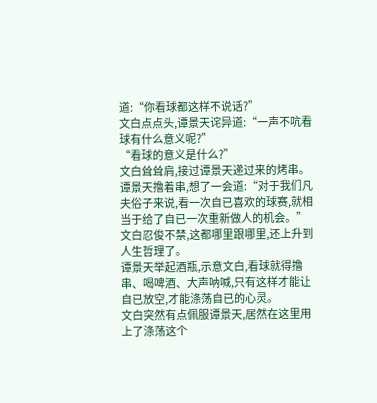道:“你看球都这样不说话?”
文白点点头,谭景天诧异道:“一声不吭看球有什么意义呢?”
“看球的意义是什么?”
文白耸耸肩,接过谭景天递过来的烤串。
谭景天撸着串,想了一会道:“对于我们凡夫俗子来说,看一次自已喜欢的球赛,就相当于给了自已一次重新做人的机会。”
文白忍俊不禁,这都哪里跟哪里,还上升到人生哲理了。
谭景天举起酒瓶,示意文白,看球就得撸串、喝啤酒、大声呐喊,只有这样才能让自已放空,才能涤荡自已的心灵。
文白突然有点佩服谭景天,居然在这里用上了涤荡这个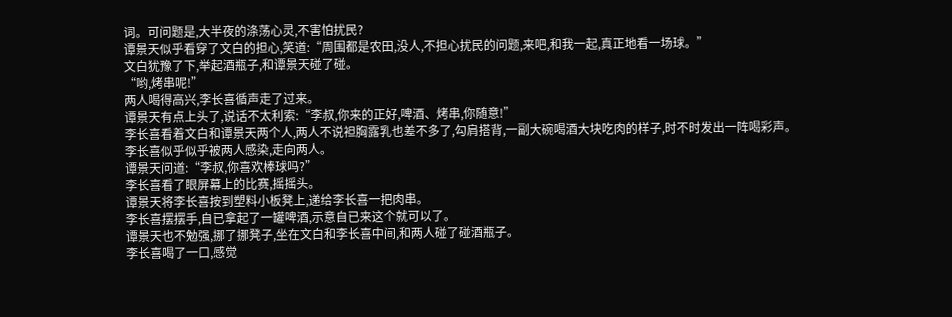词。可问题是,大半夜的涤荡心灵,不害怕扰民?
谭景天似乎看穿了文白的担心,笑道:“周围都是农田,没人,不担心扰民的问题,来吧,和我一起,真正地看一场球。”
文白犹豫了下,举起酒瓶子,和谭景天碰了碰。
“哟,烤串呢!”
两人喝得高兴,李长喜循声走了过来。
谭景天有点上头了,说话不太利索:“李叔,你来的正好,啤酒、烤串,你随意!”
李长喜看着文白和谭景天两个人,两人不说袒胸露乳也差不多了,勾肩搭背,一副大碗喝酒大块吃肉的样子,时不时发出一阵喝彩声。
李长喜似乎似乎被两人感染,走向两人。
谭景天问道:“李叔,你喜欢棒球吗?”
李长喜看了眼屏幕上的比赛,摇摇头。
谭景天将李长喜按到塑料小板凳上,递给李长喜一把肉串。
李长喜摆摆手,自已拿起了一罐啤酒,示意自已来这个就可以了。
谭景天也不勉强,挪了挪凳子,坐在文白和李长喜中间,和两人碰了碰酒瓶子。
李长喜喝了一口,感觉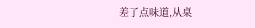差了点味道,从桌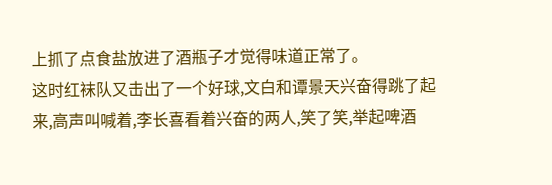上抓了点食盐放进了酒瓶子才觉得味道正常了。
这时红袜队又击出了一个好球,文白和谭景天兴奋得跳了起来,高声叫喊着,李长喜看着兴奋的两人,笑了笑,举起啤酒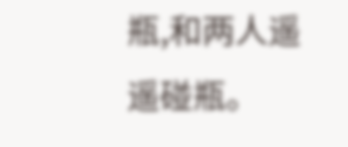瓶,和两人遥遥碰瓶。